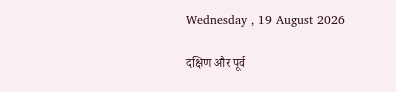Wednesday , 19 August 2026

दक्षिण और पूर्व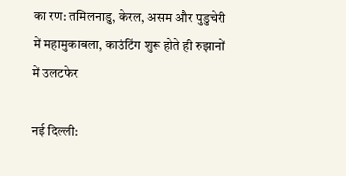का रण: तमिलनाडु, केरल, असम और पुडुचेरी में महामुकाबला, काउंटिंग शुरू होते ही रुझानों में उलटफेर

नई दिल्ली: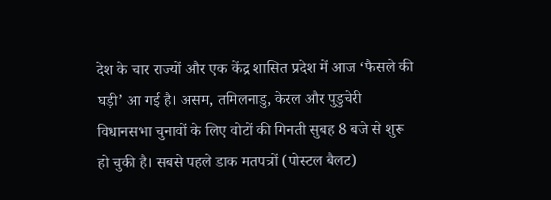देश के चार राज्यों और एक केंद्र शासित प्रदेश में आज ‘फैसले की घड़ी’ आ गई है। असम, तमिलनाडु, केरल और पुडुचेरी विधानसभा चुनावों के लिए वोटों की गिनती सुबह 8 बजे से शुरू हो चुकी है। सबसे पहले डाक मतपत्रों (पोस्टल बैलट)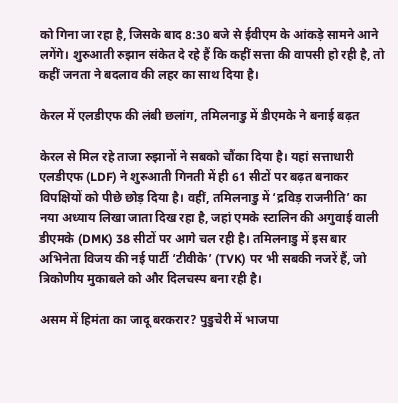को गिना जा रहा है, जिसके बाद 8:30 बजे से ईवीएम के आंकड़े सामने आने लगेंगे। शुरुआती रुझान संकेत दे रहे हैं कि कहीं सत्ता की वापसी हो रही है, तो कहीं जनता ने बदलाव की लहर का साथ दिया है।

केरल में एलडीएफ की लंबी छलांग, तमिलनाडु में डीएमके ने बनाई बढ़त

केरल से मिल रहे ताजा रुझानों ने सबको चौंका दिया है। यहां सत्ताधारी एलडीएफ (LDF) ने शुरुआती गिनती में ही 61 सीटों पर बढ़त बनाकर विपक्षियों को पीछे छोड़ दिया है। वहीं, तमिलनाडु में ‘द्रविड़ राजनीति’ का नया अध्याय लिखा जाता दिख रहा है, जहां एमके स्टालिन की अगुवाई वाली डीएमके (DMK) 38 सीटों पर आगे चल रही है। तमिलनाडु में इस बार अभिनेता विजय की नई पार्टी ‘टीवीके’ (TVK) पर भी सबकी नजरें हैं, जो त्रिकोणीय मुकाबले को और दिलचस्प बना रही है।

असम में हिमंता का जादू बरकरार? पुडुचेरी में भाजपा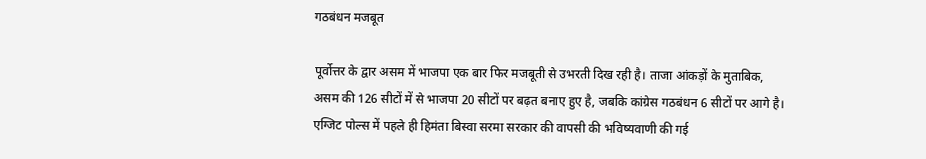गठबंधन मजबूत

पूर्वोत्तर के द्वार असम में भाजपा एक बार फिर मजबूती से उभरती दिख रही है। ताजा आंकड़ों के मुताबिक, असम की 126 सीटों में से भाजपा 20 सीटों पर बढ़त बनाए हुए है, जबकि कांग्रेस गठबंधन 6 सीटों पर आगे है। एग्जिट पोल्स में पहले ही हिमंता बिस्वा सरमा सरकार की वापसी की भविष्यवाणी की गई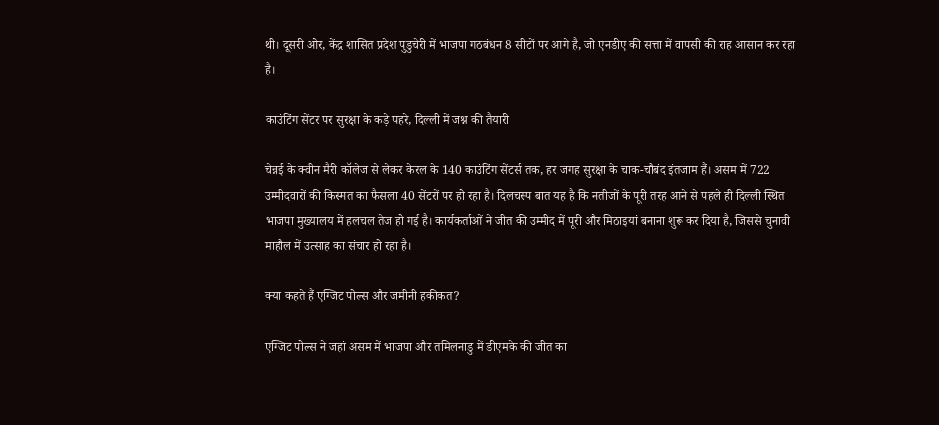थी। दूसरी ओर, केंद्र शासित प्रदेश पुडुचेरी में भाजपा गठबंधन 8 सीटों पर आगे है, जो एनडीए की सत्ता में वापसी की राह आसान कर रहा है।

काउंटिंग सेंटर पर सुरक्षा के कड़े पहरे, दिल्ली में जश्न की तैयारी

चेन्नई के क्वीन मैरी कॉलेज से लेकर केरल के 140 काउंटिंग सेंटर्स तक, हर जगह सुरक्षा के चाक-चौबंद इंतजाम हैं। असम में 722 उम्मीदवारों की किस्मत का फैसला 40 सेंटरों पर हो रहा है। दिलचस्प बात यह है कि नतीजों के पूरी तरह आने से पहले ही दिल्ली स्थित भाजपा मुख्यालय में हलचल तेज हो गई है। कार्यकर्ताओं ने जीत की उम्मीद में पूरी और मिठाइयां बनाना शुरू कर दिया है, जिससे चुनावी माहौल में उत्साह का संचार हो रहा है।

क्या कहते हैं एग्जिट पोल्स और जमीनी हकीकत?

एग्जिट पोल्स ने जहां असम में भाजपा और तमिलनाडु में डीएमके की जीत का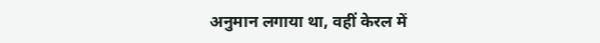अनुमान लगाया था, वहीं केरल में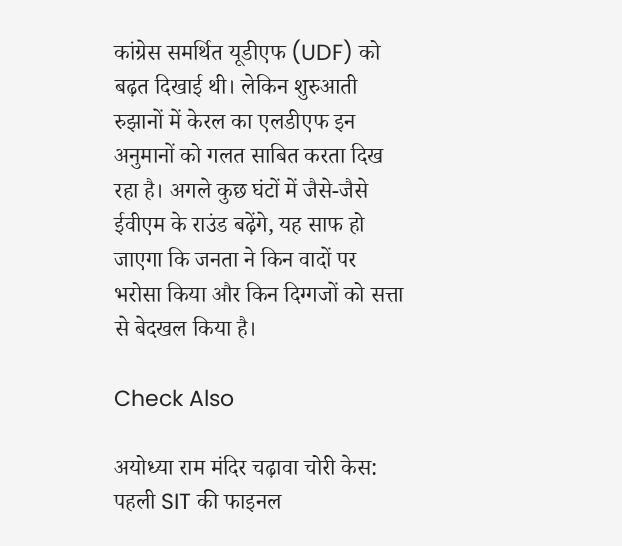कांग्रेस समर्थित यूडीएफ (UDF) को बढ़त दिखाई थी। लेकिन शुरुआती रुझानों में केरल का एलडीएफ इन अनुमानों को गलत साबित करता दिख रहा है। अगले कुछ घंटों में जैसे-जैसे ईवीएम के राउंड बढ़ेंगे, यह साफ हो जाएगा कि जनता ने किन वादों पर भरोसा किया और किन दिग्गजों को सत्ता से बेदखल किया है।

Check Also

अयोध्या राम मंदिर चढ़ावा चोरी केस: पहली SIT की फाइनल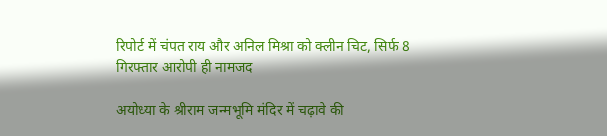रिपोर्ट में चंपत राय और अनिल मिश्रा को क्लीन चिट, सिर्फ 8 गिरफ्तार आरोपी ही नामजद

अयोध्या के श्रीराम जन्मभूमि मंदिर में चढ़ावे की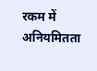रकम में अनियमितता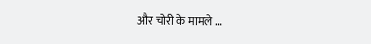और चोरी के मामले …